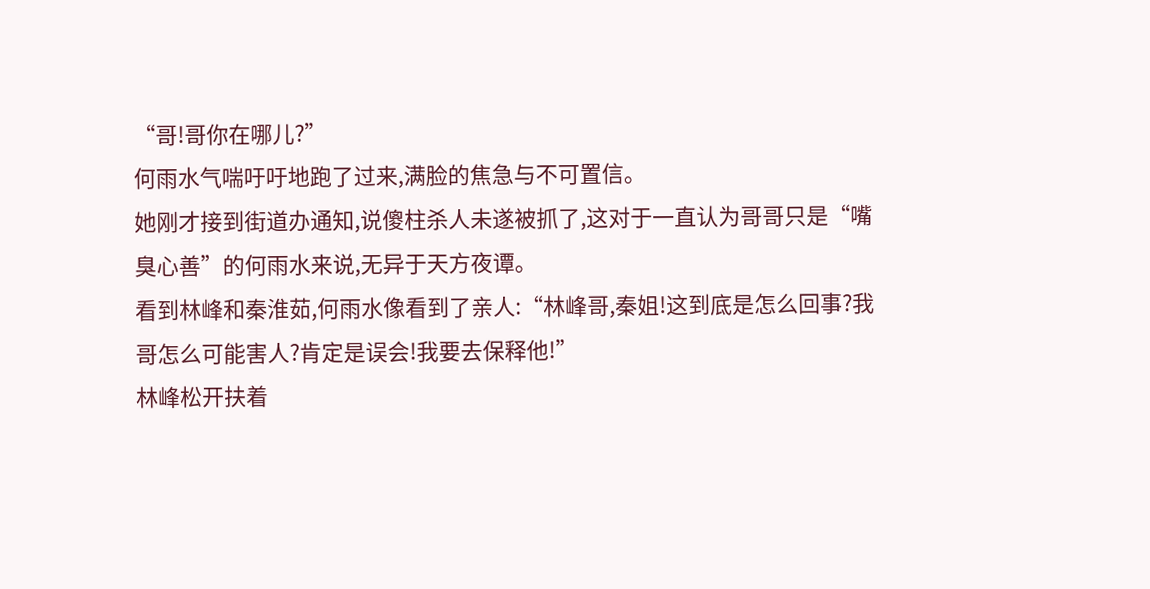“哥!哥你在哪儿?”
何雨水气喘吁吁地跑了过来,满脸的焦急与不可置信。
她刚才接到街道办通知,说傻柱杀人未遂被抓了,这对于一直认为哥哥只是“嘴臭心善”的何雨水来说,无异于天方夜谭。
看到林峰和秦淮茹,何雨水像看到了亲人:“林峰哥,秦姐!这到底是怎么回事?我哥怎么可能害人?肯定是误会!我要去保释他!”
林峰松开扶着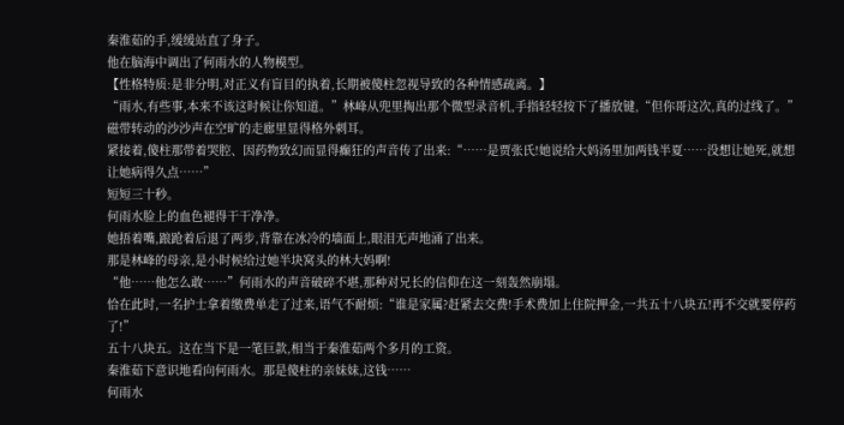秦淮茹的手,缓缓站直了身子。
他在脑海中调出了何雨水的人物模型。
【性格特质:是非分明,对正义有盲目的执着,长期被傻柱忽视导致的各种情感疏离。】
“雨水,有些事,本来不该这时候让你知道。”林峰从兜里掏出那个微型录音机,手指轻轻按下了播放键,“但你哥这次,真的过线了。”
磁带转动的沙沙声在空旷的走廊里显得格外刺耳。
紧接着,傻柱那带着哭腔、因药物致幻而显得癫狂的声音传了出来:“……是贾张氏!她说给大妈汤里加两钱半夏……没想让她死,就想让她病得久点……”
短短三十秒。
何雨水脸上的血色褪得干干净净。
她捂着嘴,踉跄着后退了两步,背靠在冰冷的墙面上,眼泪无声地涌了出来。
那是林峰的母亲,是小时候给过她半块窝头的林大妈啊!
“他……他怎么敢……”何雨水的声音破碎不堪,那种对兄长的信仰在这一刻轰然崩塌。
恰在此时,一名护士拿着缴费单走了过来,语气不耐烦:“谁是家属?赶紧去交费!手术费加上住院押金,一共五十八块五!再不交就要停药了!”
五十八块五。这在当下是一笔巨款,相当于秦淮茹两个多月的工资。
秦淮茹下意识地看向何雨水。那是傻柱的亲妹妹,这钱……
何雨水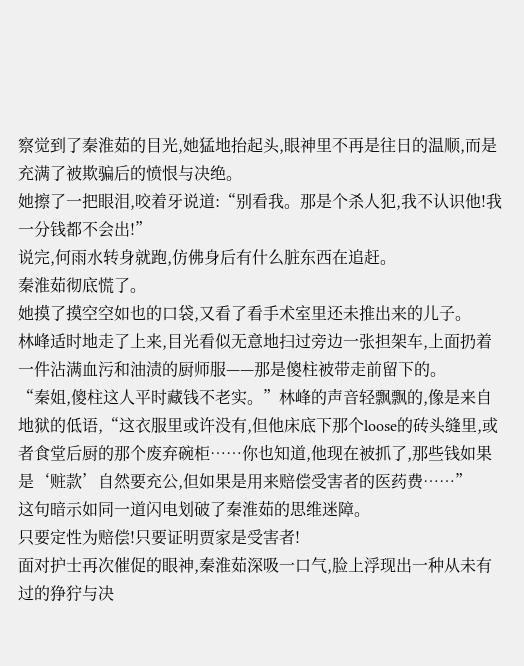察觉到了秦淮茹的目光,她猛地抬起头,眼神里不再是往日的温顺,而是充满了被欺骗后的愤恨与决绝。
她擦了一把眼泪,咬着牙说道:“别看我。那是个杀人犯,我不认识他!我一分钱都不会出!”
说完,何雨水转身就跑,仿佛身后有什么脏东西在追赶。
秦淮茹彻底慌了。
她摸了摸空空如也的口袋,又看了看手术室里还未推出来的儿子。
林峰适时地走了上来,目光看似无意地扫过旁边一张担架车,上面扔着一件沾满血污和油渍的厨师服——那是傻柱被带走前留下的。
“秦姐,傻柱这人平时藏钱不老实。”林峰的声音轻飘飘的,像是来自地狱的低语,“这衣服里或许没有,但他床底下那个loose的砖头缝里,或者食堂后厨的那个废弃碗柜……你也知道,他现在被抓了,那些钱如果是‘赃款’自然要充公,但如果是用来赔偿受害者的医药费……”
这句暗示如同一道闪电划破了秦淮茹的思维迷障。
只要定性为赔偿!只要证明贾家是受害者!
面对护士再次催促的眼神,秦淮茹深吸一口气,脸上浮现出一种从未有过的狰狞与决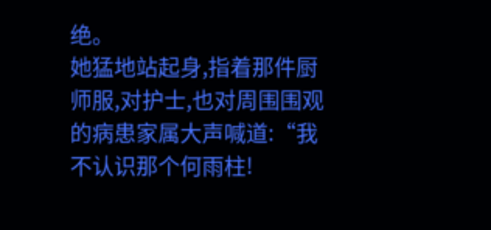绝。
她猛地站起身,指着那件厨师服,对护士,也对周围围观的病患家属大声喊道:“我不认识那个何雨柱!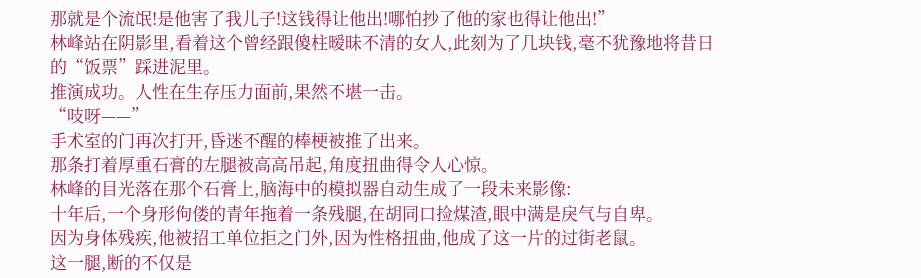那就是个流氓!是他害了我儿子!这钱得让他出!哪怕抄了他的家也得让他出!”
林峰站在阴影里,看着这个曾经跟傻柱暧昧不清的女人,此刻为了几块钱,毫不犹豫地将昔日的“饭票”踩进泥里。
推演成功。人性在生存压力面前,果然不堪一击。
“吱呀——”
手术室的门再次打开,昏迷不醒的棒梗被推了出来。
那条打着厚重石膏的左腿被高高吊起,角度扭曲得令人心惊。
林峰的目光落在那个石膏上,脑海中的模拟器自动生成了一段未来影像:
十年后,一个身形佝偻的青年拖着一条残腿,在胡同口捡煤渣,眼中满是戾气与自卑。
因为身体残疾,他被招工单位拒之门外,因为性格扭曲,他成了这一片的过街老鼠。
这一腿,断的不仅是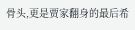骨头,更是贾家翻身的最后希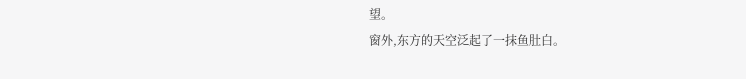望。
窗外,东方的天空泛起了一抹鱼肚白。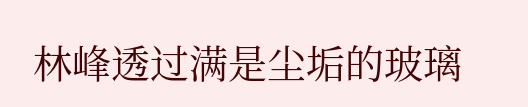林峰透过满是尘垢的玻璃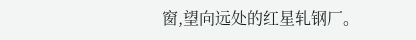窗,望向远处的红星轧钢厂。